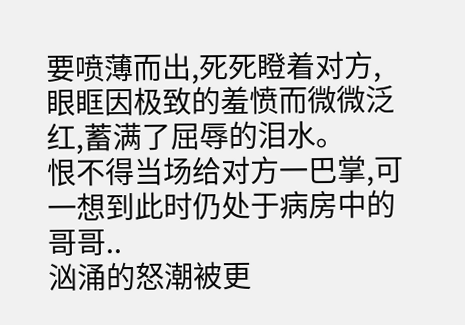要喷薄而出,死死瞪着对方,眼眶因极致的羞愤而微微泛红,蓄满了屈辱的泪水。
恨不得当场给对方一巴掌,可一想到此时仍处于病房中的哥哥..
汹涌的怒潮被更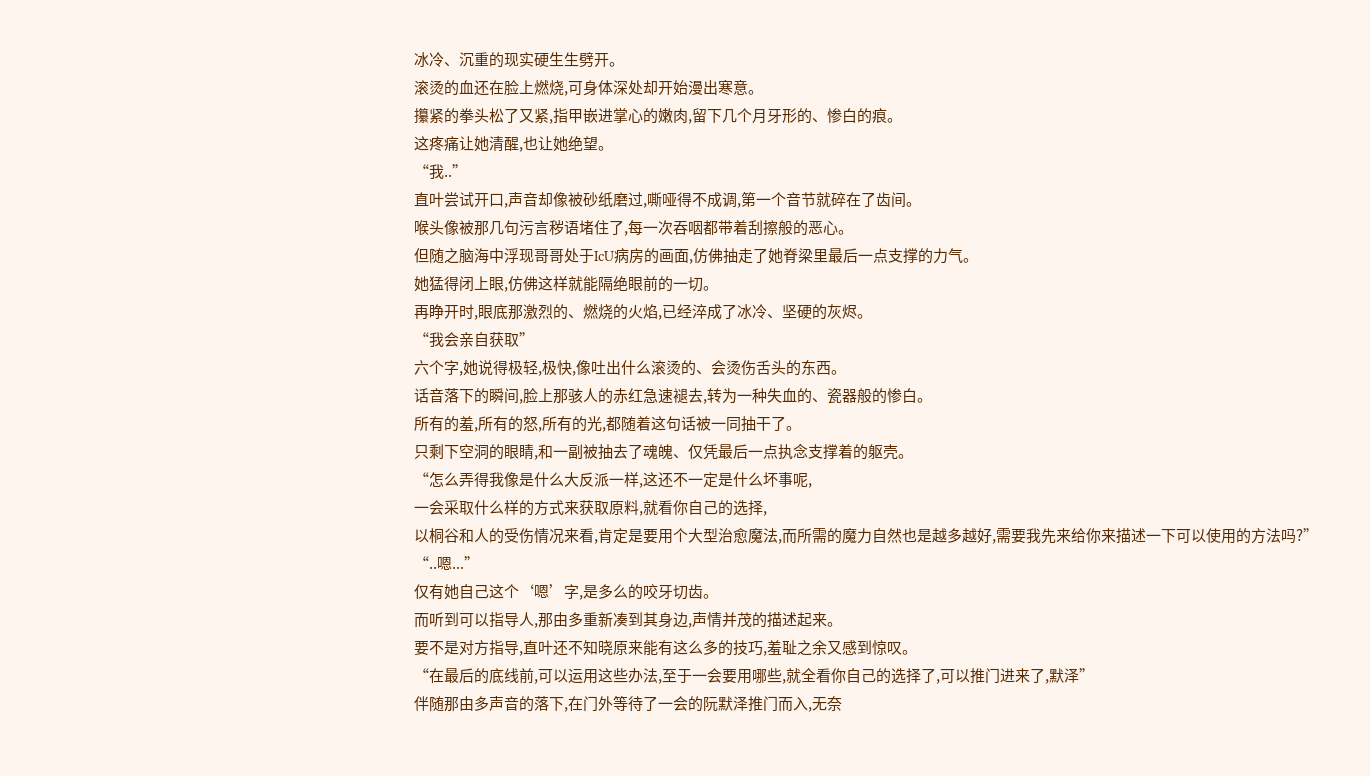冰冷、沉重的现实硬生生劈开。
滚烫的血还在脸上燃烧,可身体深处却开始漫出寒意。
攥紧的拳头松了又紧,指甲嵌进掌心的嫩肉,留下几个月牙形的、惨白的痕。
这疼痛让她清醒,也让她绝望。
“我..”
直叶尝试开口,声音却像被砂纸磨过,嘶哑得不成调,第一个音节就碎在了齿间。
喉头像被那几句污言秽语堵住了,每一次吞咽都带着刮擦般的恶心。
但随之脑海中浮现哥哥处于IcU病房的画面,仿佛抽走了她脊梁里最后一点支撑的力气。
她猛得闭上眼,仿佛这样就能隔绝眼前的一切。
再睁开时,眼底那激烈的、燃烧的火焰,已经淬成了冰冷、坚硬的灰烬。
“我会亲自获取”
六个字,她说得极轻,极快,像吐出什么滚烫的、会烫伤舌头的东西。
话音落下的瞬间,脸上那骇人的赤红急速褪去,转为一种失血的、瓷器般的惨白。
所有的羞,所有的怒,所有的光,都随着这句话被一同抽干了。
只剩下空洞的眼睛,和一副被抽去了魂魄、仅凭最后一点执念支撑着的躯壳。
“怎么弄得我像是什么大反派一样,这还不一定是什么坏事呢,
一会采取什么样的方式来获取原料,就看你自己的选择,
以桐谷和人的受伤情况来看,肯定是要用个大型治愈魔法,而所需的魔力自然也是越多越好,需要我先来给你来描述一下可以使用的方法吗?”
“..嗯...”
仅有她自己这个‘嗯’字,是多么的咬牙切齿。
而听到可以指导人,那由多重新凑到其身边,声情并茂的描述起来。
要不是对方指导,直叶还不知晓原来能有这么多的技巧,羞耻之余又感到惊叹。
“在最后的底线前,可以运用这些办法,至于一会要用哪些,就全看你自己的选择了,可以推门进来了,默泽”
伴随那由多声音的落下,在门外等待了一会的阮默泽推门而入,无奈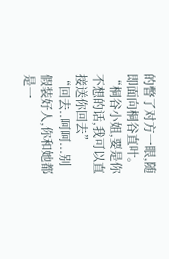的瞥了对方一眼,随即面向桐谷直叶。
“桐谷小姐,要是你不想的话,我可以直接送你回去”
“回去..呵呵...别假装好人,你和她都是一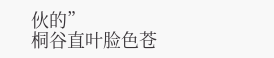伙的”
桐谷直叶脸色苍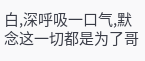白,深呼吸一口气,默念这一切都是为了哥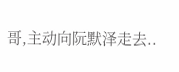哥,主动向阮默泽走去..